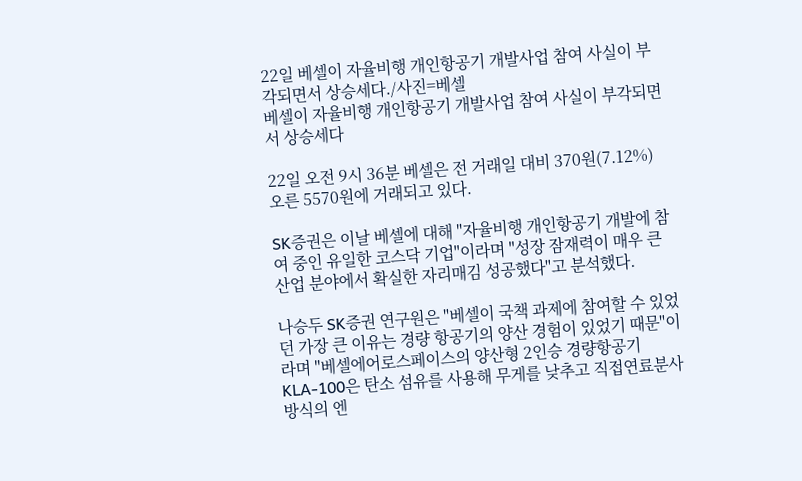22일 베셀이 자율비행 개인항공기 개발사업 참여 사실이 부각되면서 상승세다./사진=베셀
베셀이 자율비행 개인항공기 개발사업 참여 사실이 부각되면서 상승세다

22일 오전 9시 36분 베셀은 전 거래일 대비 370원(7.12%) 오른 5570원에 거래되고 있다.

SK증권은 이날 베셀에 대해 "자율비행 개인항공기 개발에 참여 중인 유일한 코스닥 기업"이라며 "성장 잠재력이 매우 큰 산업 분야에서 확실한 자리매김 성공했다"고 분석했다.

나승두 SK증권 연구원은 "베셀이 국책 과제에 참여할 수 있었던 가장 큰 이유는 경량 항공기의 양산 경험이 있었기 때문"이라며 "베셀에어로스페이스의 양산형 2인승 경량항공기 KLA-100은 탄소 섬유를 사용해 무게를 낮추고 직접연료분사방식의 엔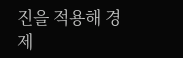진을 적용해 경제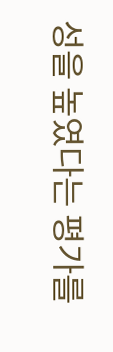성을 높였다는 평가를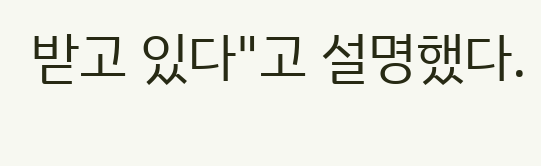받고 있다"고 설명했다.